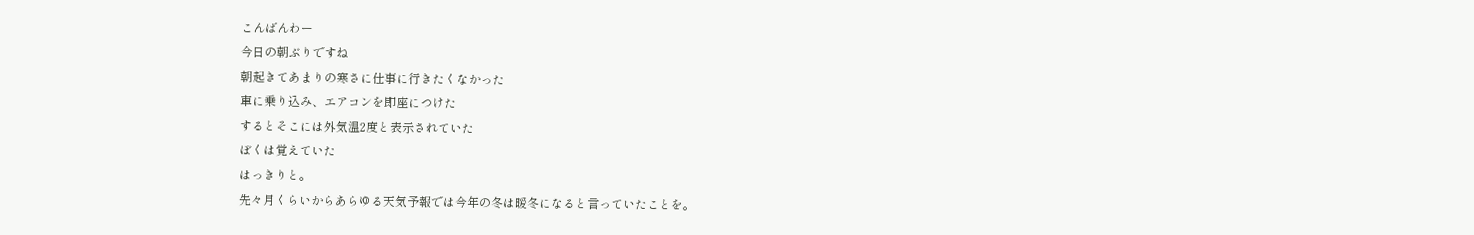こんばんわー
今日の朝ぶりですね
朝起きてあまりの寒さに仕事に行きたくなかった
車に乗り込み、エアコンを即座につけた
するとそこには外気温2度と表示されていた
ぼくは覚えていた
はっきりと。
先々月くらいからあらゆる天気予報では今年の冬は暖冬になると言っていたことを。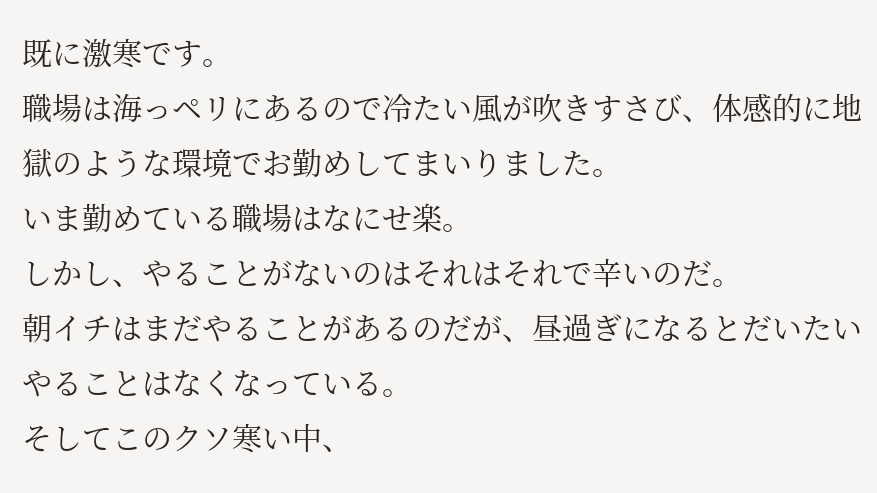既に激寒です。
職場は海っペリにあるので冷たい風が吹きすさび、体感的に地獄のような環境でお勤めしてまいりました。
いま勤めている職場はなにせ楽。
しかし、やることがないのはそれはそれで辛いのだ。
朝イチはまだやることがあるのだが、昼過ぎになるとだいたいやることはなくなっている。
そしてこのクソ寒い中、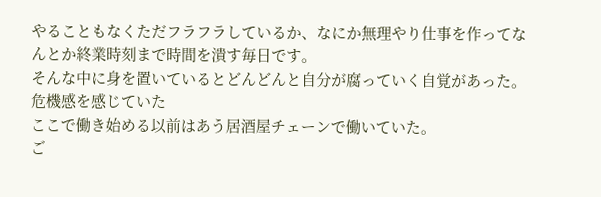やることもなくただフラフラしているか、なにか無理やり仕事を作ってなんとか終業時刻まで時間を潰す毎日です。
そんな中に身を置いているとどんどんと自分が腐っていく自覚があった。
危機感を感じていた
ここで働き始める以前はあう居酒屋チェーンで働いていた。
ご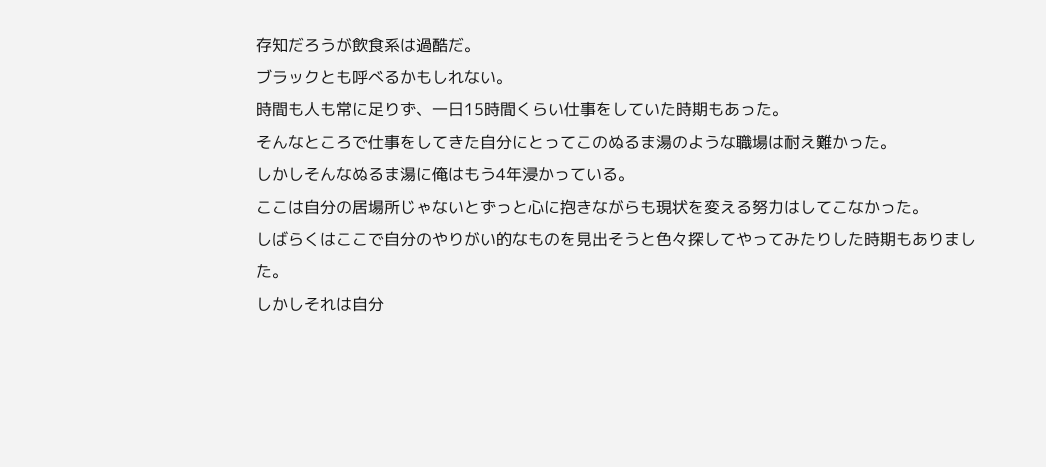存知だろうが飲食系は過酷だ。
ブラックとも呼べるかもしれない。
時間も人も常に足りず、一日15時間くらい仕事をしていた時期もあった。
そんなところで仕事をしてきた自分にとってこのぬるま湯のような職場は耐え難かった。
しかしそんなぬるま湯に俺はもう4年浸かっている。
ここは自分の居場所じゃないとずっと心に抱きながらも現状を変える努力はしてこなかった。
しばらくはここで自分のやりがい的なものを見出そうと色々探してやってみたりした時期もありました。
しかしそれは自分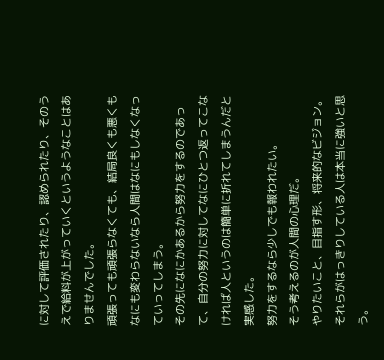に対して評価されたり、認められたり、そのうえで給料が上がっていくというようなことはありませんでした。
頑張っても頑張らなくても、結局良くも悪くもなにも変わらないなら人間はなにもしなくなっていってしまう。
その先になにかあるから努力をするのであって、自分の努力に対してなにひとつ返ってこなければ人というのは簡単に折れてしまうんだと実感した。
努力をするなら少しでも報われたい。
そう考えるのが人間の心理だ。
やりたいこと、目指す形、将来的なビジョン。
それらがはっきりしている人は本当に強いと思う。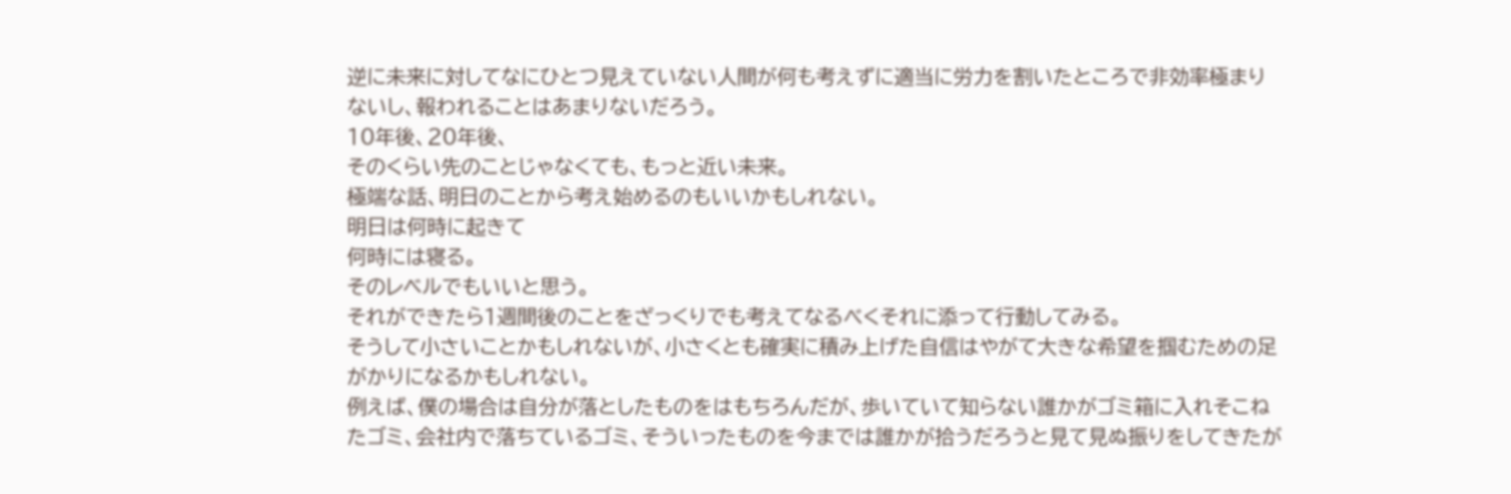逆に未来に対してなにひとつ見えていない人間が何も考えずに適当に労力を割いたところで非効率極まりないし、報われることはあまりないだろう。
10年後、20年後、
そのくらい先のことじゃなくても、もっと近い未来。
極端な話、明日のことから考え始めるのもいいかもしれない。
明日は何時に起きて
何時には寝る。
そのレベルでもいいと思う。
それができたら1週間後のことをざっくりでも考えてなるべくそれに添って行動してみる。
そうして小さいことかもしれないが、小さくとも確実に積み上げた自信はやがて大きな希望を掴むための足がかりになるかもしれない。
例えば、僕の場合は自分が落としたものをはもちろんだが、歩いていて知らない誰かがゴミ箱に入れそこねたゴミ、会社内で落ちているゴミ、そういったものを今までは誰かが拾うだろうと見て見ぬ振りをしてきたが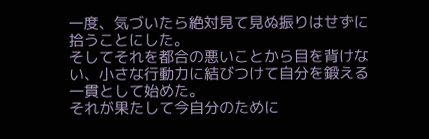一度、気づいたら絶対見て見ぬ振りはせずに拾うことにした。
そしてそれを都合の悪いことから目を背けない、小さな行動力に結びつけて自分を鍛える一貫として始めた。
それが果たして今自分のために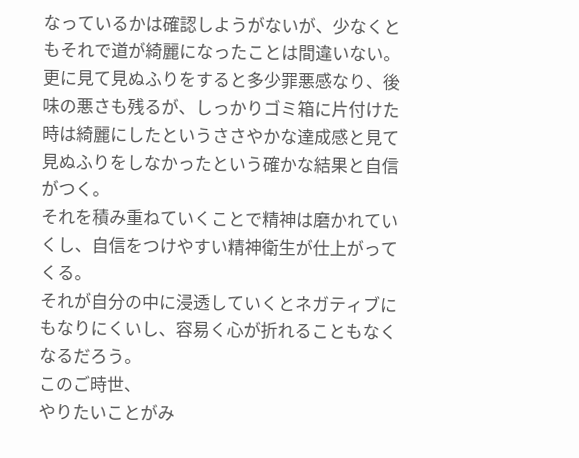なっているかは確認しようがないが、少なくともそれで道が綺麗になったことは間違いない。
更に見て見ぬふりをすると多少罪悪感なり、後味の悪さも残るが、しっかりゴミ箱に片付けた時は綺麗にしたというささやかな達成感と見て見ぬふりをしなかったという確かな結果と自信がつく。
それを積み重ねていくことで精神は磨かれていくし、自信をつけやすい精神衛生が仕上がってくる。
それが自分の中に浸透していくとネガティブにもなりにくいし、容易く心が折れることもなくなるだろう。
このご時世、
やりたいことがみ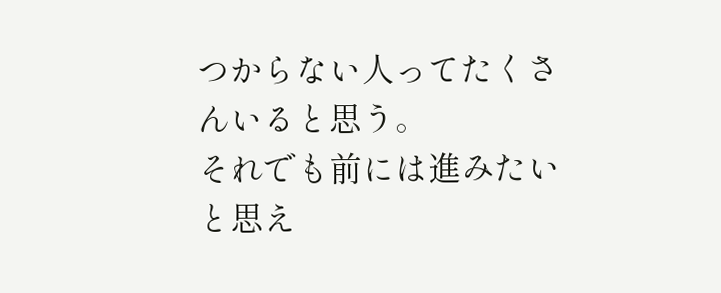つからない人ってたくさんいると思う。
それでも前には進みたいと思え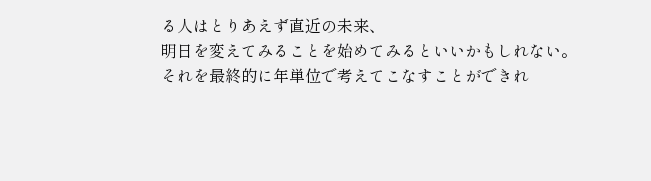る人はとりあえず直近の未来、
明日を変えてみることを始めてみるといいかもしれない。
それを最終的に年単位で考えてこなすことができれ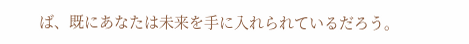ば、既にあなたは未来を手に入れられているだろう。